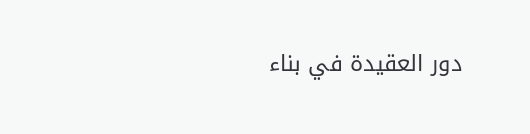دور العقيدة في بناء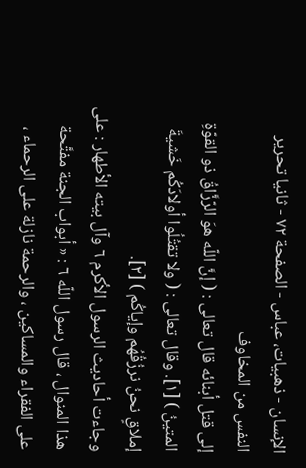الإنسان - ذهبيات، عباس - الصفحة ٧٢ - ثانيا تحرير النفس من المخاوف
إلى قتل أبنائه قال تعالى : ( إنَّ اللّه هوَ الرّزَّاقُ ذو القوّةِ المتينُ ) [١]. وقال تعالى : ( ولا تقتُلُوا أولادَكُم خَشيةَ إملاقٍ نحنُ نرزُقُهُم وإياكُم ) [٢].
وجاءت أحاديث الرسول الأكرم ٦ وآل بيته الأطهار : على هذا المنوال ، قال رسول اللّه ٦ : « أبواب الجنة مفتَّحة على الفقراء والمساكين ، والرحمة نازلة على الرحماء ،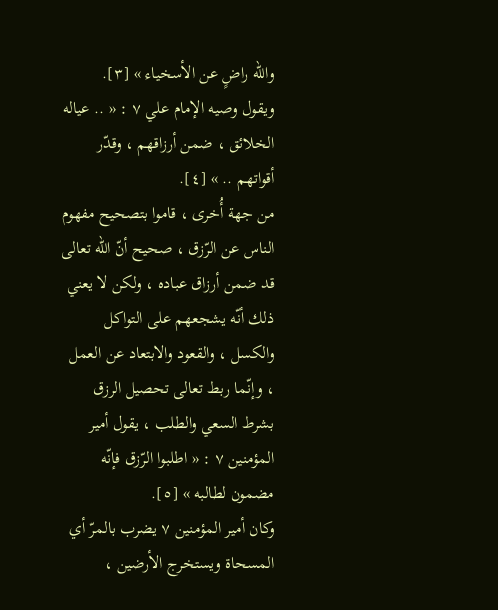واللّه راضٍ عن الأسخياء » [٣].
ويقول وصيه الإمام علي ٧ : « .. عياله الخلائق ، ضمن أرزاقهم ، وقدّر أقواتهم .. » [٤].
من جهة أُخرى ، قاموا بتصحيح مفهوم الناس عن الرّزق ، صحيح أنّ اللّه تعالى قد ضمن أرزاق عباده ، ولكن لا يعني ذلك أنّه يشجعهم على التواكل والكسل ، والقعود والابتعاد عن العمل ، وإنّما ربط تعالى تحصيل الرزق بشرط السعي والطلب ، يقول أمير المؤمنين ٧ : « اطلبوا الرّزق فإنّه مضمون لطالبه » [٥].
وكان أمير المؤمنين ٧ يضرب بالمرّ أي المسحاة ويستخرج الأرضين ،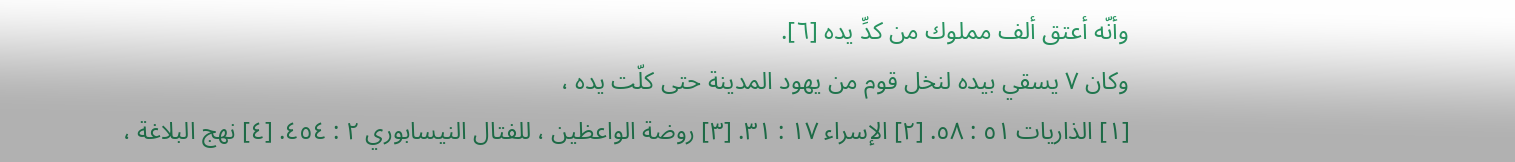وأنّه أعتق ألف مملوك من كدِّ يده [٦].
وكان ٧ يسقي بيده لنخل قوم من يهود المدينة حتى كلّت يده ،
[١] الذاريات ٥١ : ٥٨. [٢] الإسراء ١٧ : ٣١. [٣] روضة الواعظين ، للفتال النيسابوري ٢ : ٤٥٤. [٤] نهج البلاغة ،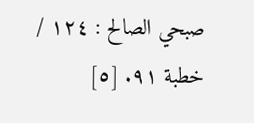صبحي الصالح : ١٢٤ / خطبة ٩١. [٥]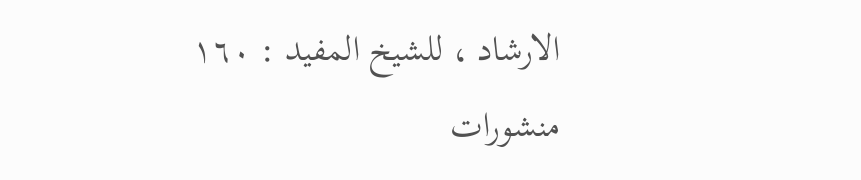الارشاد ، للشيخ المفيد : ١٦٠ منشورات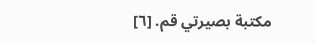مكتبة بصيرتي قم. [٦]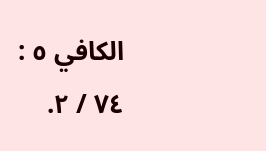الكافي ٥ : ٧٤ / ٢.